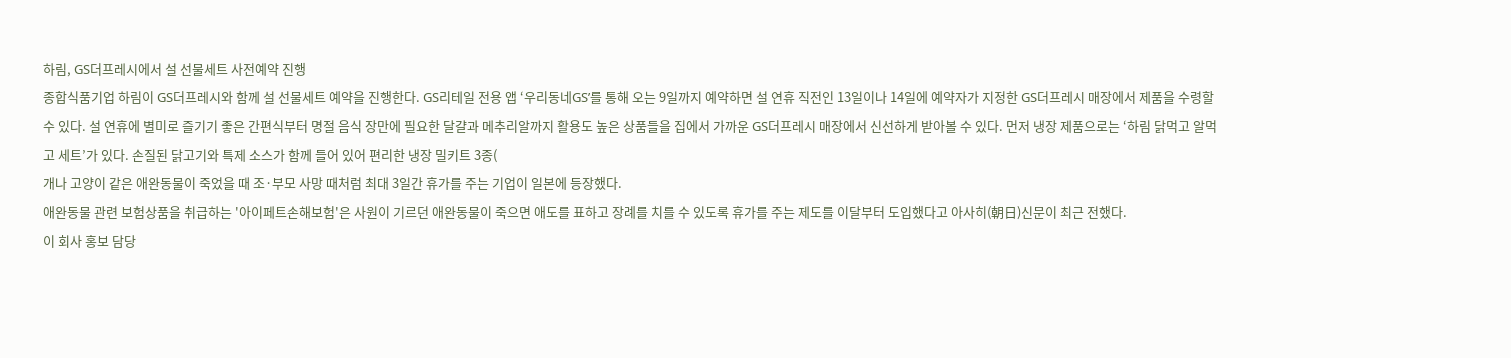하림, GS더프레시에서 설 선물세트 사전예약 진행
종합식품기업 하림이 GS더프레시와 함께 설 선물세트 예약을 진행한다. GS리테일 전용 앱 ‘우리동네GS’를 통해 오는 9일까지 예약하면 설 연휴 직전인 13일이나 14일에 예약자가 지정한 GS더프레시 매장에서 제품을 수령할 수 있다. 설 연휴에 별미로 즐기기 좋은 간편식부터 명절 음식 장만에 필요한 달걀과 메추리알까지 활용도 높은 상품들을 집에서 가까운 GS더프레시 매장에서 신선하게 받아볼 수 있다. 먼저 냉장 제품으로는 ‘하림 닭먹고 알먹고 세트’가 있다. 손질된 닭고기와 특제 소스가 함께 들어 있어 편리한 냉장 밀키트 3종(
개나 고양이 같은 애완동물이 죽었을 때 조·부모 사망 때처럼 최대 3일간 휴가를 주는 기업이 일본에 등장했다.
애완동물 관련 보험상품을 취급하는 '아이페트손해보험'은 사원이 기르던 애완동물이 죽으면 애도를 표하고 장례를 치를 수 있도록 휴가를 주는 제도를 이달부터 도입했다고 아사히(朝日)신문이 최근 전했다.
이 회사 홍보 담당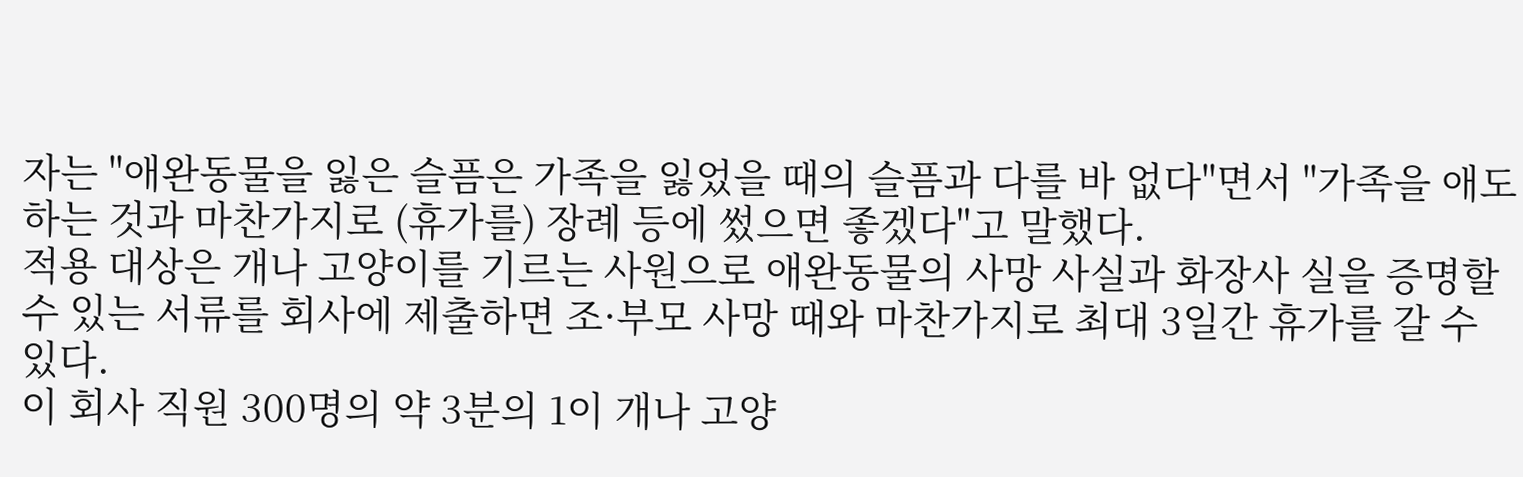자는 "애완동물을 잃은 슬픔은 가족을 잃었을 때의 슬픔과 다를 바 없다"면서 "가족을 애도하는 것과 마찬가지로 (휴가를) 장례 등에 썼으면 좋겠다"고 말했다.
적용 대상은 개나 고양이를 기르는 사원으로 애완동물의 사망 사실과 화장사 실을 증명할 수 있는 서류를 회사에 제출하면 조·부모 사망 때와 마찬가지로 최대 3일간 휴가를 갈 수 있다.
이 회사 직원 300명의 약 3분의 1이 개나 고양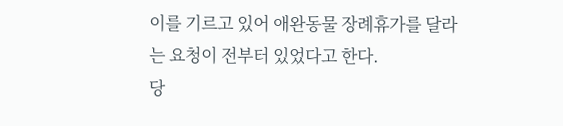이를 기르고 있어 애완동물 장례휴가를 달라는 요청이 전부터 있었다고 한다.
당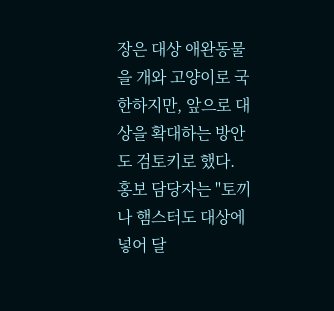장은 대상 애완동물을 개와 고양이로 국한하지만, 앞으로 대상을 확대하는 방안도 검토키로 했다.
홍보 담당자는 "토끼나 햄스터도 대상에 넣어 달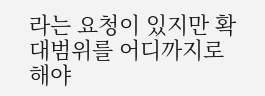라는 요청이 있지만 확대범위를 어디까지로 해야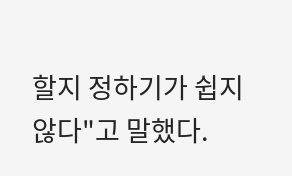할지 정하기가 쉽지 않다"고 말했다.